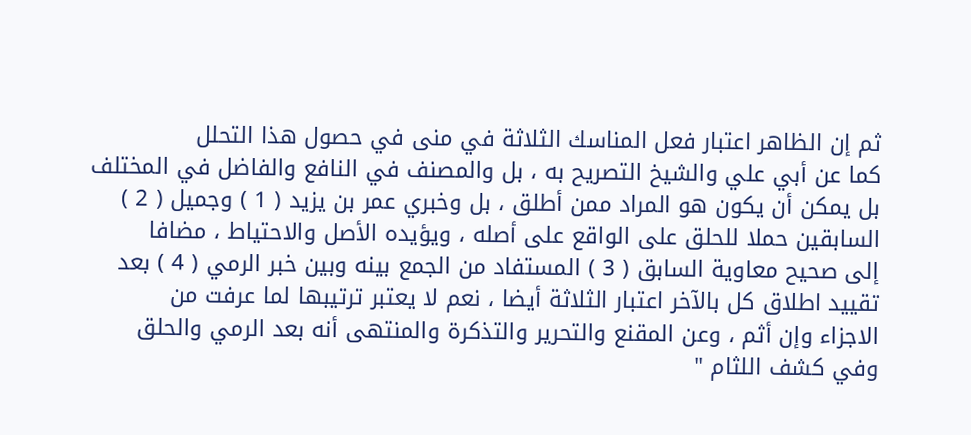ثم إن الظاهر اعتبار فعل المناسك الثلاثة في منى في حصول هذا التحلل
كما عن أبي علي والشيخ التصريح به ، بل والمصنف في النافع والفاضل في المختلف
بل يمكن أن يكون هو المراد ممن أطلق ، بل وخبري عمر بن يزيد ( 1 ) وجميل ( 2 )
السابقين حملا للحلق على الواقع على أصله ، ويؤيده الأصل والاحتياط ، مضافا
إلى صحيح معاوية السابق ( 3 ) المستفاد من الجمع بينه وبين خبر الرمي ( 4 ) بعد
تقييد اطلاق كل بالآخر اعتبار الثلاثة أيضا ، نعم لا يعتبر ترتيبها لما عرفت من
الاجزاء وإن أثم ، وعن المقنع والتحرير والتذكرة والمنتهى أنه بعد الرمي والحلق
وفي كشف اللثام "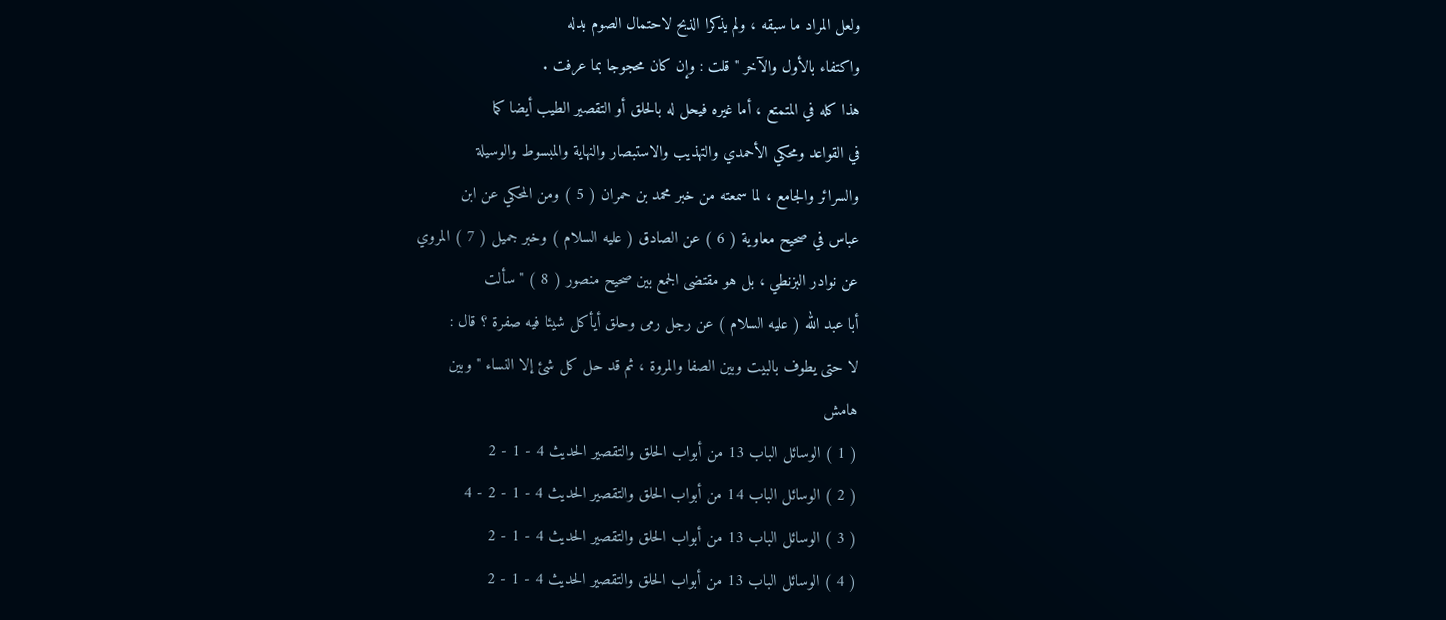ولعل المراد ما سبقه ، ولم يذكرا الذبح لاحتمال الصوم بدله
واكتفاء بالأول والآخر " قلت : وإن كان محجوجا بما عرفت .
هذا كله في المتمتع ، أما غيره فيحل له بالحلق أو التقصير الطيب أيضا كما
في القواعد ومحكي الأحمدي والتهذيب والاستبصار والنهاية والمبسوط والوسيلة
والسرائر والجامع ، لما سمعته من خبر محمد بن حمران ( 5 ) ومن المحكي عن ابن
عباس في صحيح معاوية ( 6 ) عن الصادق ( عليه السلام ) وخبر جميل ( 7 ) المروي
عن نوادر البزنطي ، بل هو مقتضى الجمع بين صحيح منصور ( 8 ) " سألت
أبا عبد الله ( عليه السلام ) عن رجل رمى وحلق أيأكل شيئا فيه صفرة ؟ قال :
لا حتى يطوف بالبيت وبين الصفا والمروة ، ثم قد حل كل شئ إلا النساء " وبين
هامش
( 1 ) الوسائل الباب 13 من أبواب الحلق والتقصير الحديث 4 - 1 - 2
( 2 ) الوسائل الباب 14 من أبواب الحلق والتقصير الحديث 4 - 1 - 2 - 4
( 3 ) الوسائل الباب 13 من أبواب الحلق والتقصير الحديث 4 - 1 - 2
( 4 ) الوسائل الباب 13 من أبواب الحلق والتقصير الحديث 4 - 1 - 2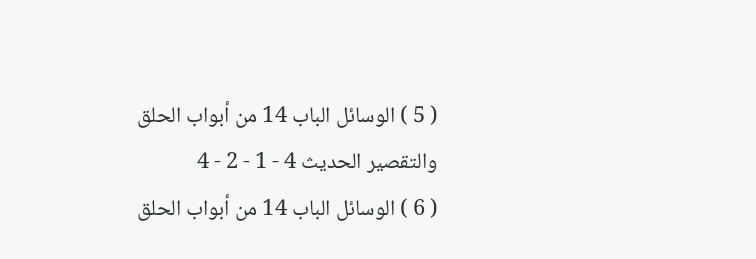( 5 ) الوسائل الباب 14 من أبواب الحلق والتقصير الحديث 4 - 1 - 2 - 4
( 6 ) الوسائل الباب 14 من أبواب الحلق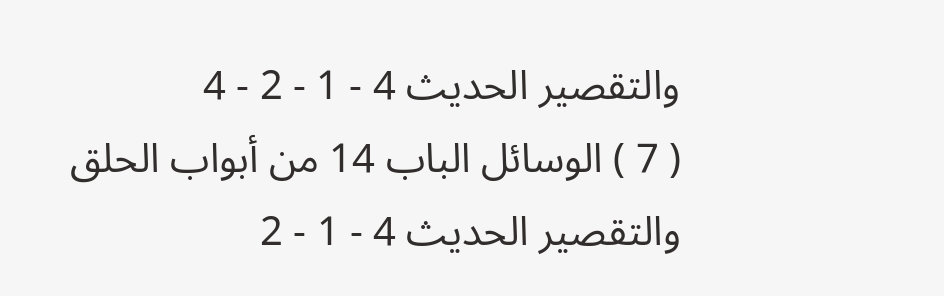والتقصير الحديث 4 - 1 - 2 - 4
( 7 ) الوسائل الباب 14 من أبواب الحلق والتقصير الحديث 4 - 1 - 2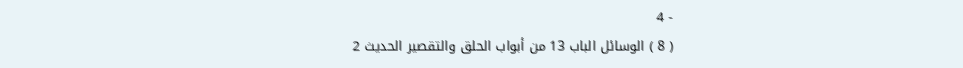- 4
( 8 ) الوسائل الباب 13 من أبواب الحلق والتقصير الحديث 2